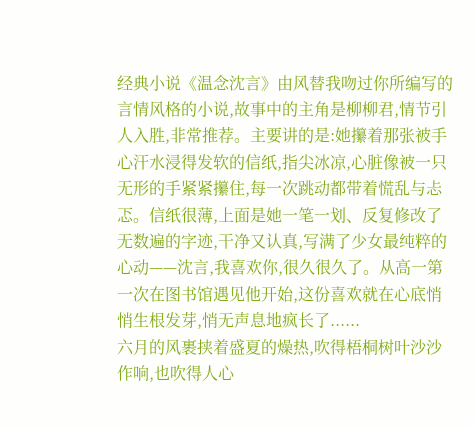经典小说《温念沈言》由风替我吻过你所编写的言情风格的小说,故事中的主角是柳柳君,情节引人入胜,非常推荐。主要讲的是:她攥着那张被手心汗水浸得发软的信纸,指尖冰凉,心脏像被一只无形的手紧紧攥住,每一次跳动都带着慌乱与忐忑。信纸很薄,上面是她一笔一划、反复修改了无数遍的字迹,干净又认真,写满了少女最纯粹的心动——沈言,我喜欢你,很久很久了。从高一第一次在图书馆遇见他开始,这份喜欢就在心底悄悄生根发芽,悄无声息地疯长了......
六月的风裹挟着盛夏的燥热,吹得梧桐树叶沙沙作响,也吹得人心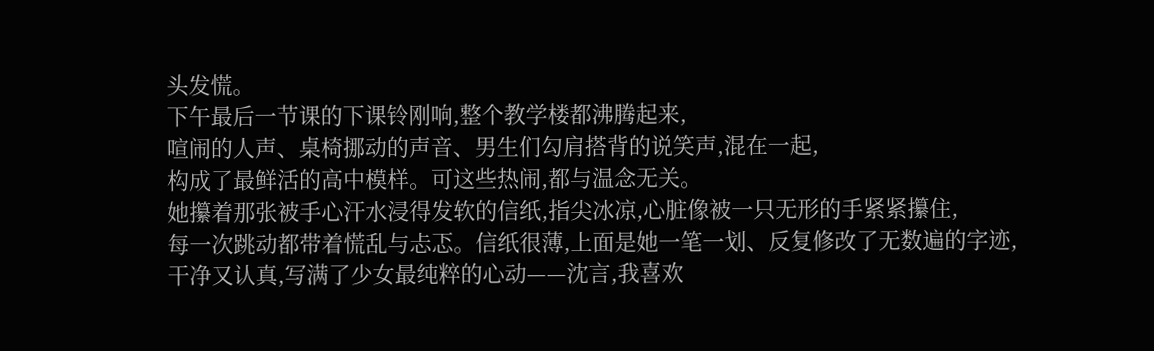头发慌。
下午最后一节课的下课铃刚响,整个教学楼都沸腾起来,
喧闹的人声、桌椅挪动的声音、男生们勾肩搭背的说笑声,混在一起,
构成了最鲜活的高中模样。可这些热闹,都与温念无关。
她攥着那张被手心汗水浸得发软的信纸,指尖冰凉,心脏像被一只无形的手紧紧攥住,
每一次跳动都带着慌乱与忐忑。信纸很薄,上面是她一笔一划、反复修改了无数遍的字迹,
干净又认真,写满了少女最纯粹的心动——沈言,我喜欢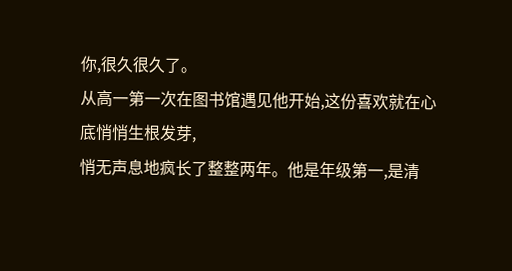你,很久很久了。
从高一第一次在图书馆遇见他开始,这份喜欢就在心底悄悄生根发芽,
悄无声息地疯长了整整两年。他是年级第一,是清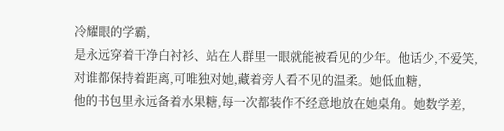冷耀眼的学霸,
是永远穿着干净白衬衫、站在人群里一眼就能被看见的少年。他话少,不爱笑,
对谁都保持着距离,可唯独对她,藏着旁人看不见的温柔。她低血糖,
他的书包里永远备着水果糖,每一次都装作不经意地放在她桌角。她数学差,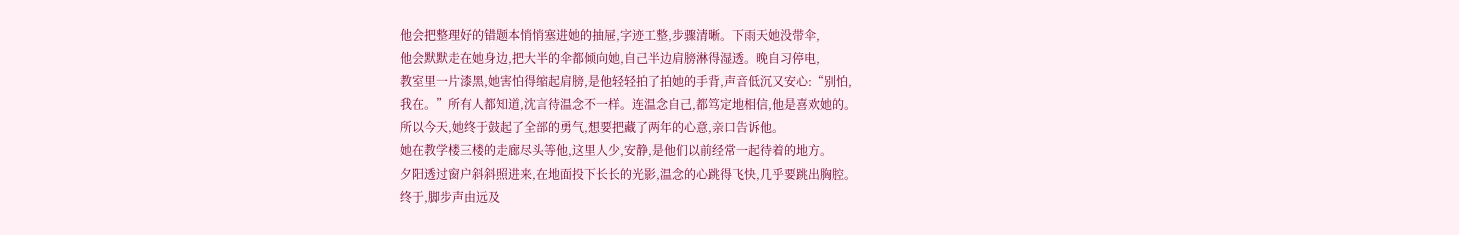他会把整理好的错题本悄悄塞进她的抽屉,字迹工整,步骤清晰。下雨天她没带伞,
他会默默走在她身边,把大半的伞都倾向她,自己半边肩膀淋得湿透。晚自习停电,
教室里一片漆黑,她害怕得缩起肩膀,是他轻轻拍了拍她的手背,声音低沉又安心:“别怕,
我在。”所有人都知道,沈言待温念不一样。连温念自己,都笃定地相信,他是喜欢她的。
所以今天,她终于鼓起了全部的勇气,想要把藏了两年的心意,亲口告诉他。
她在教学楼三楼的走廊尽头等他,这里人少,安静,是他们以前经常一起待着的地方。
夕阳透过窗户斜斜照进来,在地面投下长长的光影,温念的心跳得飞快,几乎要跳出胸腔。
终于,脚步声由远及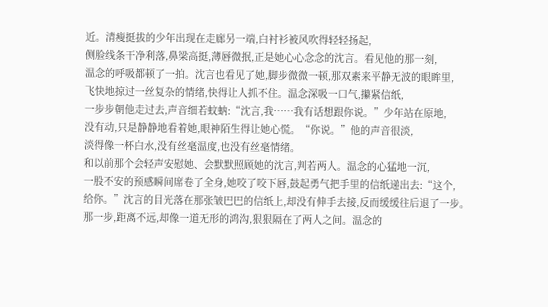近。清瘦挺拔的少年出现在走廊另一端,白衬衫被风吹得轻轻扬起,
侧脸线条干净利落,鼻梁高挺,薄唇微抿,正是她心心念念的沈言。看见他的那一刻,
温念的呼吸都顿了一拍。沈言也看见了她,脚步微微一顿,那双素来平静无波的眼眸里,
飞快地掠过一丝复杂的情绪,快得让人抓不住。温念深吸一口气,攥紧信纸,
一步步朝他走过去,声音细若蚊蚋:“沈言,我……我有话想跟你说。”少年站在原地,
没有动,只是静静地看着她,眼神陌生得让她心慌。“你说。”他的声音很淡,
淡得像一杯白水,没有丝毫温度,也没有丝毫情绪。
和以前那个会轻声安慰她、会默默照顾她的沈言,判若两人。温念的心猛地一沉,
一股不安的预感瞬间席卷了全身,她咬了咬下唇,鼓起勇气把手里的信纸递出去:“这个,
给你。”沈言的目光落在那张皱巴巴的信纸上,却没有伸手去接,反而缓缓往后退了一步。
那一步,距离不远,却像一道无形的鸿沟,狠狠隔在了两人之间。温念的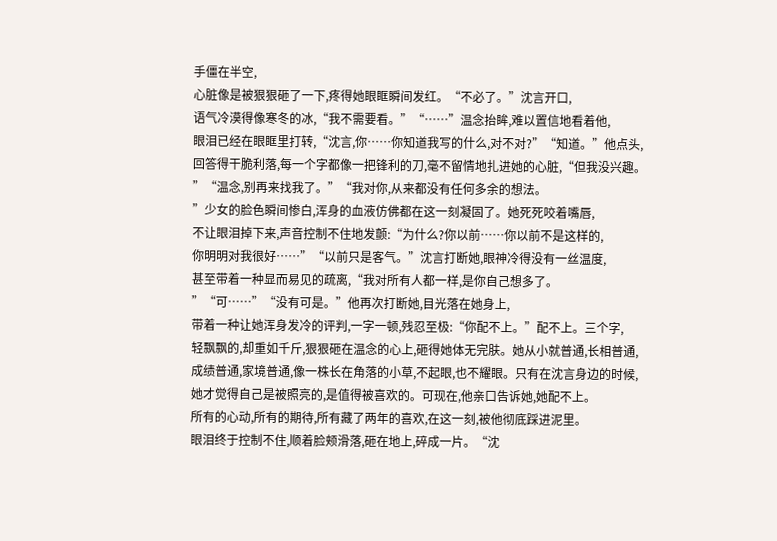手僵在半空,
心脏像是被狠狠砸了一下,疼得她眼眶瞬间发红。“不必了。”沈言开口,
语气冷漠得像寒冬的冰,“我不需要看。”“……”温念抬眸,难以置信地看着他,
眼泪已经在眼眶里打转,“沈言,你……你知道我写的什么,对不对?”“知道。”他点头,
回答得干脆利落,每一个字都像一把锋利的刀,毫不留情地扎进她的心脏,“但我没兴趣。
”“温念,别再来找我了。”“我对你,从来都没有任何多余的想法。
”少女的脸色瞬间惨白,浑身的血液仿佛都在这一刻凝固了。她死死咬着嘴唇,
不让眼泪掉下来,声音控制不住地发颤:“为什么?你以前……你以前不是这样的,
你明明对我很好……”“以前只是客气。”沈言打断她,眼神冷得没有一丝温度,
甚至带着一种显而易见的疏离,“我对所有人都一样,是你自己想多了。
”“可……”“没有可是。”他再次打断她,目光落在她身上,
带着一种让她浑身发冷的评判,一字一顿,残忍至极:“你配不上。”配不上。三个字,
轻飘飘的,却重如千斤,狠狠砸在温念的心上,砸得她体无完肤。她从小就普通,长相普通,
成绩普通,家境普通,像一株长在角落的小草,不起眼,也不耀眼。只有在沈言身边的时候,
她才觉得自己是被照亮的,是值得被喜欢的。可现在,他亲口告诉她,她配不上。
所有的心动,所有的期待,所有藏了两年的喜欢,在这一刻,被他彻底踩进泥里。
眼泪终于控制不住,顺着脸颊滑落,砸在地上,碎成一片。“沈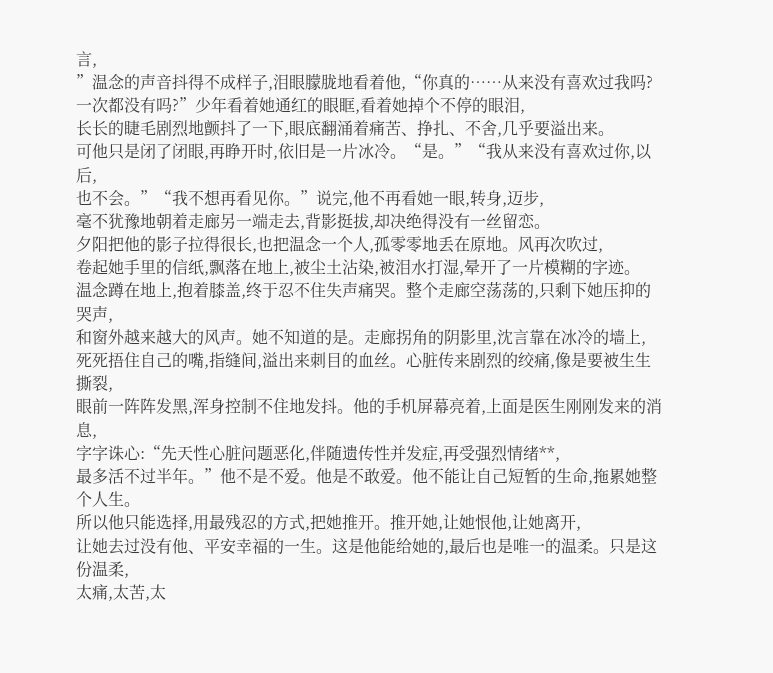言,
”温念的声音抖得不成样子,泪眼朦胧地看着他,“你真的……从来没有喜欢过我吗?
一次都没有吗?”少年看着她通红的眼眶,看着她掉个不停的眼泪,
长长的睫毛剧烈地颤抖了一下,眼底翻涌着痛苦、挣扎、不舍,几乎要溢出来。
可他只是闭了闭眼,再睁开时,依旧是一片冰冷。“是。”“我从来没有喜欢过你,以后,
也不会。”“我不想再看见你。”说完,他不再看她一眼,转身,迈步,
毫不犹豫地朝着走廊另一端走去,背影挺拔,却决绝得没有一丝留恋。
夕阳把他的影子拉得很长,也把温念一个人,孤零零地丢在原地。风再次吹过,
卷起她手里的信纸,飘落在地上,被尘土沾染,被泪水打湿,晕开了一片模糊的字迹。
温念蹲在地上,抱着膝盖,终于忍不住失声痛哭。整个走廊空荡荡的,只剩下她压抑的哭声,
和窗外越来越大的风声。她不知道的是。走廊拐角的阴影里,沈言靠在冰冷的墙上,
死死捂住自己的嘴,指缝间,溢出来刺目的血丝。心脏传来剧烈的绞痛,像是要被生生撕裂,
眼前一阵阵发黑,浑身控制不住地发抖。他的手机屏幕亮着,上面是医生刚刚发来的消息,
字字诛心:“先天性心脏问题恶化,伴随遗传性并发症,再受强烈情绪**,
最多活不过半年。”他不是不爱。他是不敢爱。他不能让自己短暂的生命,拖累她整个人生。
所以他只能选择,用最残忍的方式,把她推开。推开她,让她恨他,让她离开,
让她去过没有他、平安幸福的一生。这是他能给她的,最后也是唯一的温柔。只是这份温柔,
太痛,太苦,太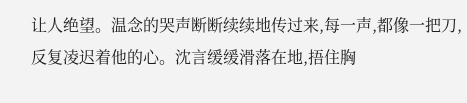让人绝望。温念的哭声断断续续地传过来,每一声,都像一把刀,
反复凌迟着他的心。沈言缓缓滑落在地,捂住胸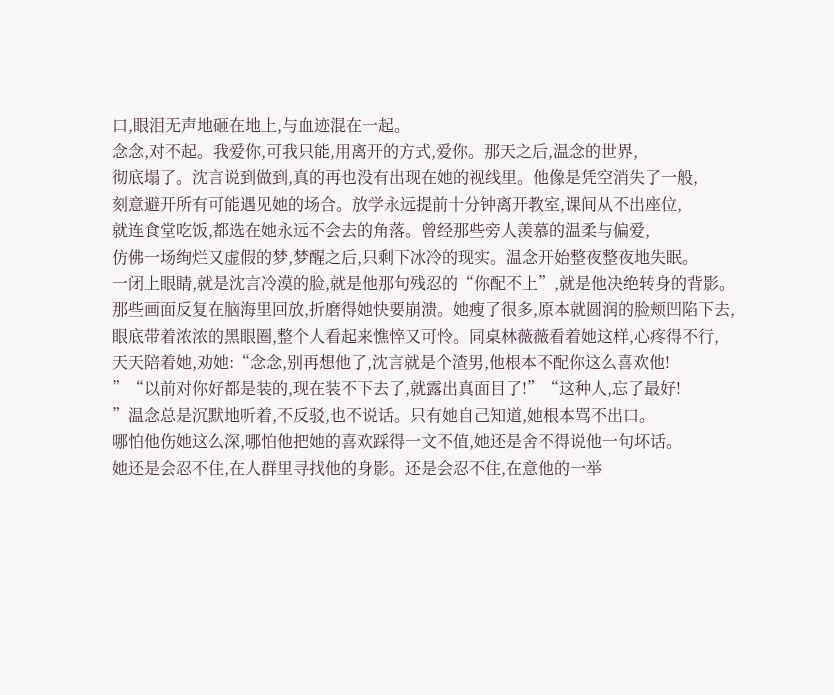口,眼泪无声地砸在地上,与血迹混在一起。
念念,对不起。我爱你,可我只能,用离开的方式,爱你。那天之后,温念的世界,
彻底塌了。沈言说到做到,真的再也没有出现在她的视线里。他像是凭空消失了一般,
刻意避开所有可能遇见她的场合。放学永远提前十分钟离开教室,课间从不出座位,
就连食堂吃饭,都选在她永远不会去的角落。曾经那些旁人羡慕的温柔与偏爱,
仿佛一场绚烂又虚假的梦,梦醒之后,只剩下冰冷的现实。温念开始整夜整夜地失眠。
一闭上眼睛,就是沈言冷漠的脸,就是他那句残忍的“你配不上”,就是他决绝转身的背影。
那些画面反复在脑海里回放,折磨得她快要崩溃。她瘦了很多,原本就圆润的脸颊凹陷下去,
眼底带着浓浓的黑眼圈,整个人看起来憔悴又可怜。同桌林薇薇看着她这样,心疼得不行,
天天陪着她,劝她:“念念,别再想他了,沈言就是个渣男,他根本不配你这么喜欢他!
”“以前对你好都是装的,现在装不下去了,就露出真面目了!”“这种人,忘了最好!
”温念总是沉默地听着,不反驳,也不说话。只有她自己知道,她根本骂不出口。
哪怕他伤她这么深,哪怕他把她的喜欢踩得一文不值,她还是舍不得说他一句坏话。
她还是会忍不住,在人群里寻找他的身影。还是会忍不住,在意他的一举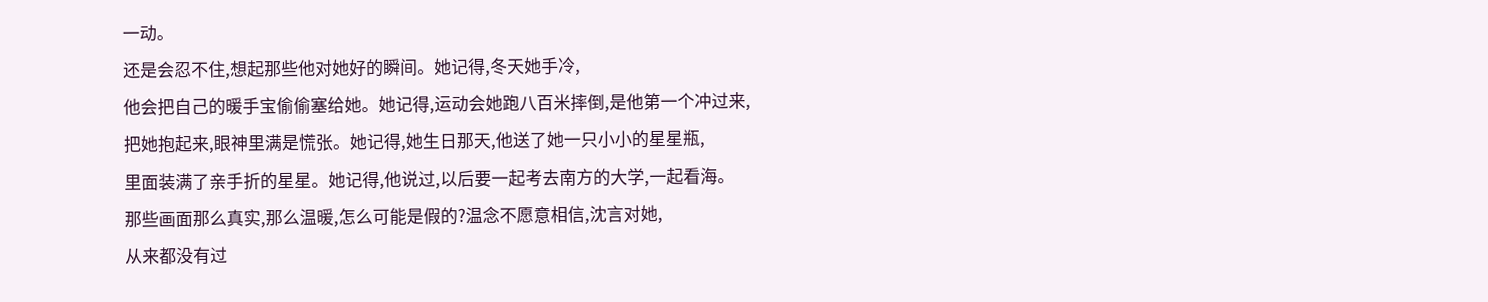一动。
还是会忍不住,想起那些他对她好的瞬间。她记得,冬天她手冷,
他会把自己的暖手宝偷偷塞给她。她记得,运动会她跑八百米摔倒,是他第一个冲过来,
把她抱起来,眼神里满是慌张。她记得,她生日那天,他送了她一只小小的星星瓶,
里面装满了亲手折的星星。她记得,他说过,以后要一起考去南方的大学,一起看海。
那些画面那么真实,那么温暖,怎么可能是假的?温念不愿意相信,沈言对她,
从来都没有过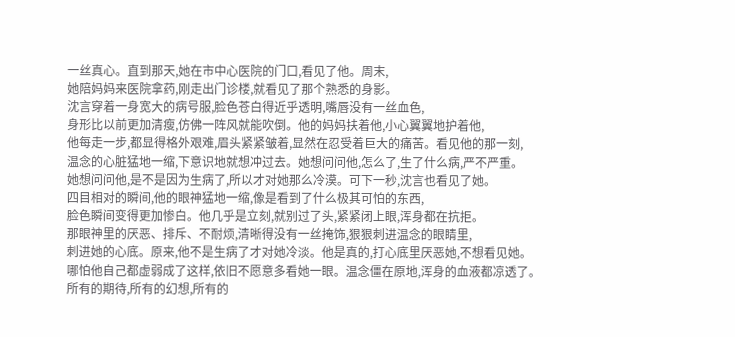一丝真心。直到那天,她在市中心医院的门口,看见了他。周末,
她陪妈妈来医院拿药,刚走出门诊楼,就看见了那个熟悉的身影。
沈言穿着一身宽大的病号服,脸色苍白得近乎透明,嘴唇没有一丝血色,
身形比以前更加清瘦,仿佛一阵风就能吹倒。他的妈妈扶着他,小心翼翼地护着他,
他每走一步,都显得格外艰难,眉头紧紧皱着,显然在忍受着巨大的痛苦。看见他的那一刻,
温念的心脏猛地一缩,下意识地就想冲过去。她想问问他,怎么了,生了什么病,严不严重。
她想问问他,是不是因为生病了,所以才对她那么冷漠。可下一秒,沈言也看见了她。
四目相对的瞬间,他的眼神猛地一缩,像是看到了什么极其可怕的东西,
脸色瞬间变得更加惨白。他几乎是立刻,就别过了头,紧紧闭上眼,浑身都在抗拒。
那眼神里的厌恶、排斥、不耐烦,清晰得没有一丝掩饰,狠狠刺进温念的眼睛里,
刺进她的心底。原来,他不是生病了才对她冷淡。他是真的,打心底里厌恶她,不想看见她。
哪怕他自己都虚弱成了这样,依旧不愿意多看她一眼。温念僵在原地,浑身的血液都凉透了。
所有的期待,所有的幻想,所有的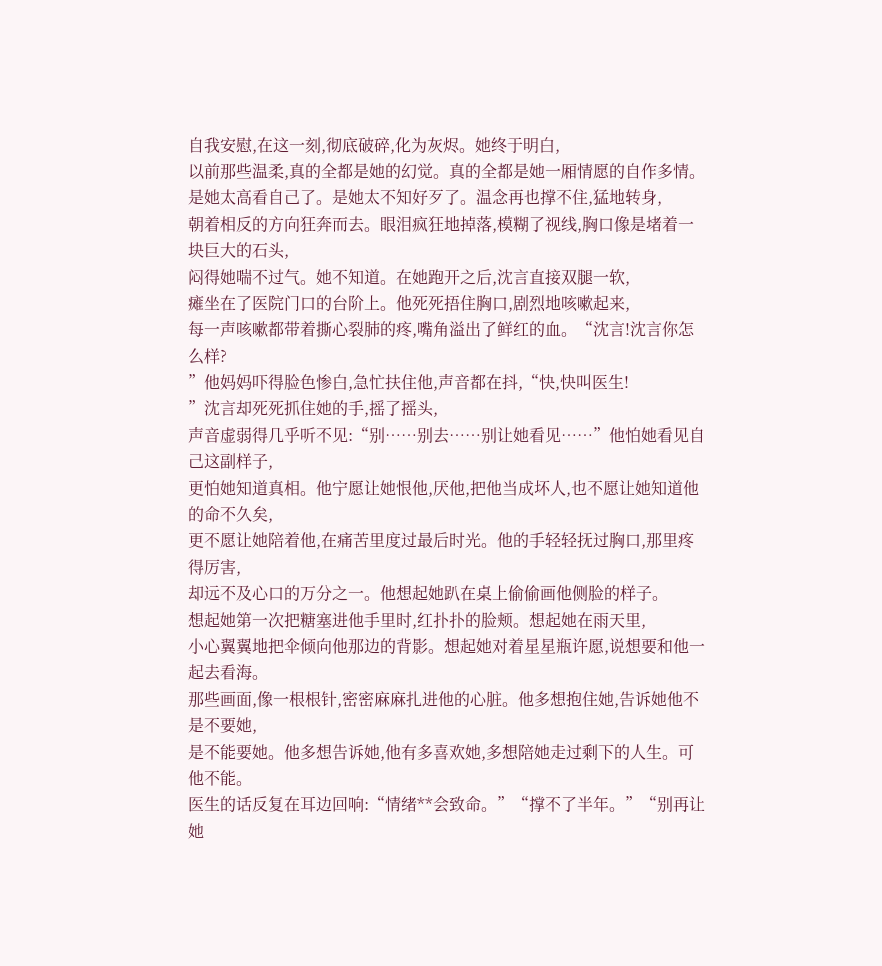自我安慰,在这一刻,彻底破碎,化为灰烬。她终于明白,
以前那些温柔,真的全都是她的幻觉。真的全都是她一厢情愿的自作多情。
是她太高看自己了。是她太不知好歹了。温念再也撑不住,猛地转身,
朝着相反的方向狂奔而去。眼泪疯狂地掉落,模糊了视线,胸口像是堵着一块巨大的石头,
闷得她喘不过气。她不知道。在她跑开之后,沈言直接双腿一软,
瘫坐在了医院门口的台阶上。他死死捂住胸口,剧烈地咳嗽起来,
每一声咳嗽都带着撕心裂肺的疼,嘴角溢出了鲜红的血。“沈言!沈言你怎么样?
”他妈妈吓得脸色惨白,急忙扶住他,声音都在抖,“快,快叫医生!
”沈言却死死抓住她的手,摇了摇头,
声音虚弱得几乎听不见:“别……别去……别让她看见……”他怕她看见自己这副样子,
更怕她知道真相。他宁愿让她恨他,厌他,把他当成坏人,也不愿让她知道他的命不久矣,
更不愿让她陪着他,在痛苦里度过最后时光。他的手轻轻抚过胸口,那里疼得厉害,
却远不及心口的万分之一。他想起她趴在桌上偷偷画他侧脸的样子。
想起她第一次把糖塞进他手里时,红扑扑的脸颊。想起她在雨天里,
小心翼翼地把伞倾向他那边的背影。想起她对着星星瓶许愿,说想要和他一起去看海。
那些画面,像一根根针,密密麻麻扎进他的心脏。他多想抱住她,告诉她他不是不要她,
是不能要她。他多想告诉她,他有多喜欢她,多想陪她走过剩下的人生。可他不能。
医生的话反复在耳边回响:“情绪**会致命。”“撑不了半年。”“别再让她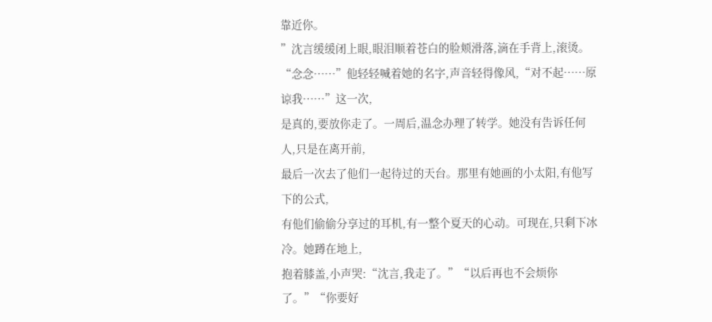靠近你。
”沈言缓缓闭上眼,眼泪顺着苍白的脸颊滑落,滴在手背上,滚烫。
“念念……”他轻轻喊着她的名字,声音轻得像风,“对不起……原谅我……”这一次,
是真的,要放你走了。一周后,温念办理了转学。她没有告诉任何人,只是在离开前,
最后一次去了他们一起待过的天台。那里有她画的小太阳,有他写下的公式,
有他们偷偷分享过的耳机,有一整个夏天的心动。可现在,只剩下冰冷。她蹲在地上,
抱着膝盖,小声哭:“沈言,我走了。”“以后再也不会烦你了。”“你要好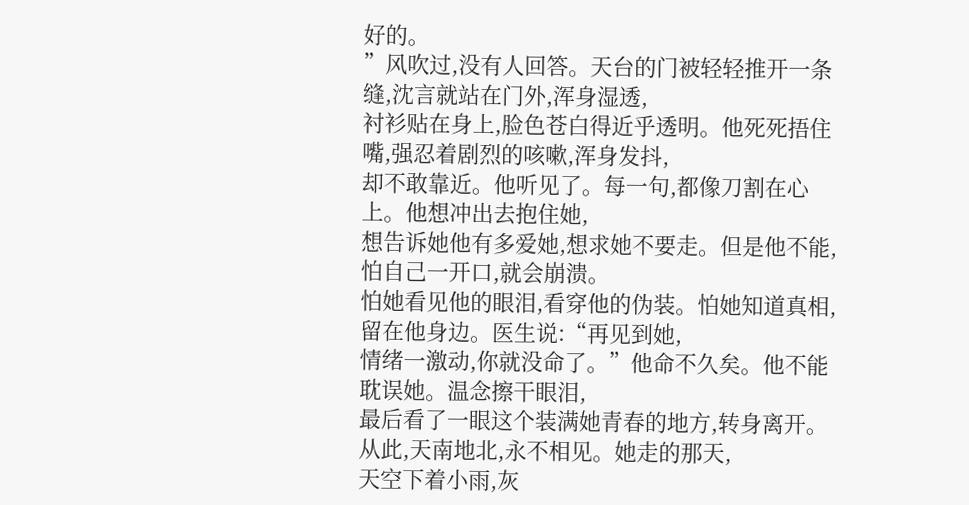好的。
”风吹过,没有人回答。天台的门被轻轻推开一条缝,沈言就站在门外,浑身湿透,
衬衫贴在身上,脸色苍白得近乎透明。他死死捂住嘴,强忍着剧烈的咳嗽,浑身发抖,
却不敢靠近。他听见了。每一句,都像刀割在心上。他想冲出去抱住她,
想告诉她他有多爱她,想求她不要走。但是他不能,怕自己一开口,就会崩溃。
怕她看见他的眼泪,看穿他的伪装。怕她知道真相,留在他身边。医生说:“再见到她,
情绪一激动,你就没命了。”他命不久矣。他不能耽误她。温念擦干眼泪,
最后看了一眼这个装满她青春的地方,转身离开。从此,天南地北,永不相见。她走的那天,
天空下着小雨,灰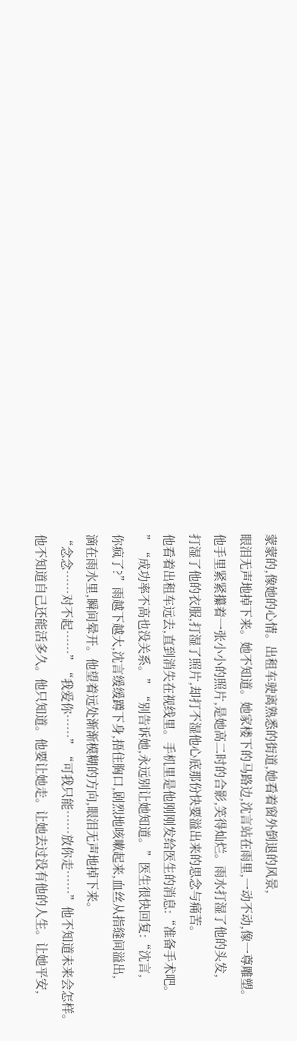蒙蒙的,像她的心情。出租车驶离熟悉的街道,她看着窗外倒退的风景,
眼泪无声地掉下来。她不知道。她家楼下的马路边,沈言站在雨里,一动不动,像一尊雕塑。
他手里紧紧攥着一张小小的照片,是她高二时的合影,笑得灿烂。雨水打湿了他的头发,
打湿了他的衣服,打湿了照片,却打不湿他心底那份快要溢出来的思念与痛苦。
他看着出租车远去,直到消失在视线里。手机里是他刚刚发给医生的消息:“准备手术吧。
”“成功率不高也没关系。”“别告诉她,永远别让她知道。”医生很快回复:“沈言,
你疯了?”雨越下越大,沈言缓缓蹲下身,捂住胸口,剧烈地咳嗽起来,血丝从指缝间溢出,
滴在雨水里,瞬间晕开。他望着远处渐渐模糊的方向,眼泪无声地掉下来。
“念念……对不起……”“我爱你……”“可我只能……放你走……”他不知道未来会怎样。
他不知道自己还能活多久。他只知道。他要让她走。让她去过没有他的人生。让她平安,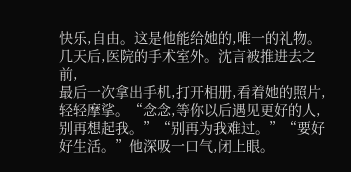快乐,自由。这是他能给她的,唯一的礼物。几天后,医院的手术室外。沈言被推进去之前,
最后一次拿出手机,打开相册,看着她的照片,轻轻摩挲。“念念,等你以后遇见更好的人,
别再想起我。”“别再为我难过。”“要好好生活。”他深吸一口气,闭上眼。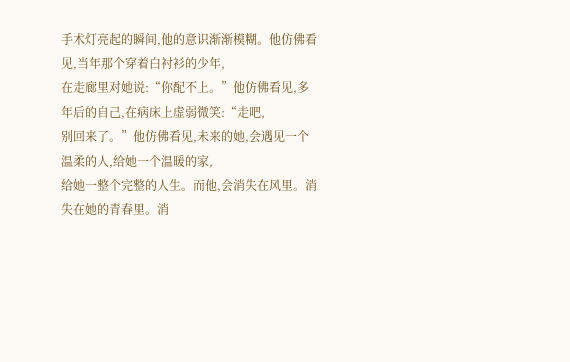手术灯亮起的瞬间,他的意识渐渐模糊。他仿佛看见,当年那个穿着白衬衫的少年,
在走廊里对她说:“你配不上。”他仿佛看见,多年后的自己,在病床上虚弱微笑:“走吧,
别回来了。”他仿佛看见,未来的她,会遇见一个温柔的人,给她一个温暖的家,
给她一整个完整的人生。而他,会消失在风里。消失在她的青春里。消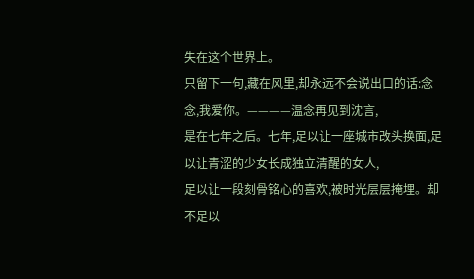失在这个世界上。
只留下一句,藏在风里,却永远不会说出口的话:念念,我爱你。————温念再见到沈言,
是在七年之后。七年,足以让一座城市改头换面,足以让青涩的少女长成独立清醒的女人,
足以让一段刻骨铭心的喜欢,被时光层层掩埋。却不足以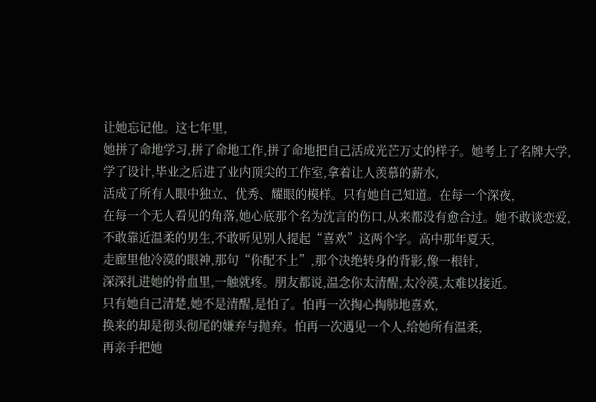让她忘记他。这七年里,
她拼了命地学习,拼了命地工作,拼了命地把自己活成光芒万丈的样子。她考上了名牌大学,
学了设计,毕业之后进了业内顶尖的工作室,拿着让人羡慕的薪水,
活成了所有人眼中独立、优秀、耀眼的模样。只有她自己知道。在每一个深夜,
在每一个无人看见的角落,她心底那个名为沈言的伤口,从来都没有愈合过。她不敢谈恋爱,
不敢靠近温柔的男生,不敢听见别人提起“喜欢”这两个字。高中那年夏天,
走廊里他冷漠的眼神,那句“你配不上”,那个决绝转身的背影,像一根针,
深深扎进她的骨血里,一触就疼。朋友都说,温念你太清醒,太冷漠,太难以接近。
只有她自己清楚,她不是清醒,是怕了。怕再一次掏心掏肺地喜欢,
换来的却是彻头彻尾的嫌弃与抛弃。怕再一次遇见一个人,给她所有温柔,
再亲手把她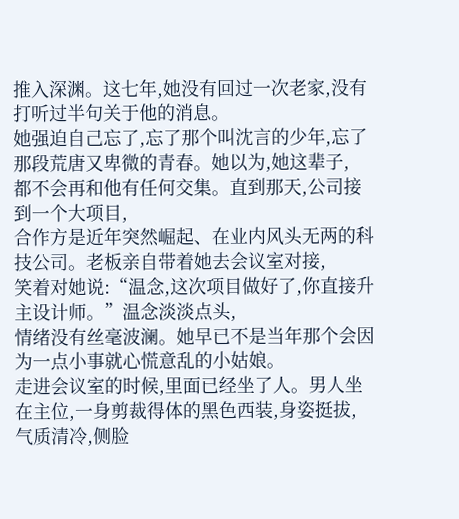推入深渊。这七年,她没有回过一次老家,没有打听过半句关于他的消息。
她强迫自己忘了,忘了那个叫沈言的少年,忘了那段荒唐又卑微的青春。她以为,她这辈子,
都不会再和他有任何交集。直到那天,公司接到一个大项目,
合作方是近年突然崛起、在业内风头无两的科技公司。老板亲自带着她去会议室对接,
笑着对她说:“温念,这次项目做好了,你直接升主设计师。”温念淡淡点头,
情绪没有丝毫波澜。她早已不是当年那个会因为一点小事就心慌意乱的小姑娘。
走进会议室的时候,里面已经坐了人。男人坐在主位,一身剪裁得体的黑色西装,身姿挺拔,
气质清冷,侧脸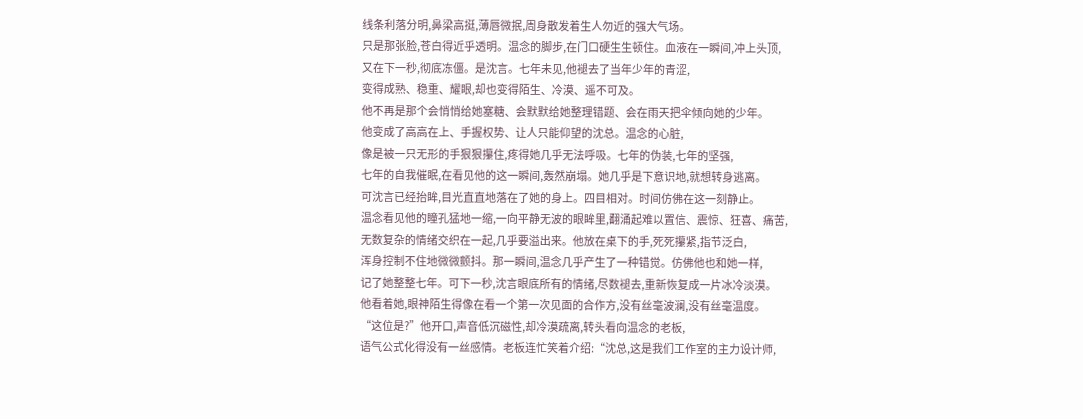线条利落分明,鼻梁高挺,薄唇微抿,周身散发着生人勿近的强大气场。
只是那张脸,苍白得近乎透明。温念的脚步,在门口硬生生顿住。血液在一瞬间,冲上头顶,
又在下一秒,彻底冻僵。是沈言。七年未见,他褪去了当年少年的青涩,
变得成熟、稳重、耀眼,却也变得陌生、冷漠、遥不可及。
他不再是那个会悄悄给她塞糖、会默默给她整理错题、会在雨天把伞倾向她的少年。
他变成了高高在上、手握权势、让人只能仰望的沈总。温念的心脏,
像是被一只无形的手狠狠攥住,疼得她几乎无法呼吸。七年的伪装,七年的坚强,
七年的自我催眠,在看见他的这一瞬间,轰然崩塌。她几乎是下意识地,就想转身逃离。
可沈言已经抬眸,目光直直地落在了她的身上。四目相对。时间仿佛在这一刻静止。
温念看见他的瞳孔猛地一缩,一向平静无波的眼眸里,翻涌起难以置信、震惊、狂喜、痛苦,
无数复杂的情绪交织在一起,几乎要溢出来。他放在桌下的手,死死攥紧,指节泛白,
浑身控制不住地微微颤抖。那一瞬间,温念几乎产生了一种错觉。仿佛他也和她一样,
记了她整整七年。可下一秒,沈言眼底所有的情绪,尽数褪去,重新恢复成一片冰冷淡漠。
他看着她,眼神陌生得像在看一个第一次见面的合作方,没有丝毫波澜,没有丝毫温度。
“这位是?”他开口,声音低沉磁性,却冷漠疏离,转头看向温念的老板,
语气公式化得没有一丝感情。老板连忙笑着介绍:“沈总,这是我们工作室的主力设计师,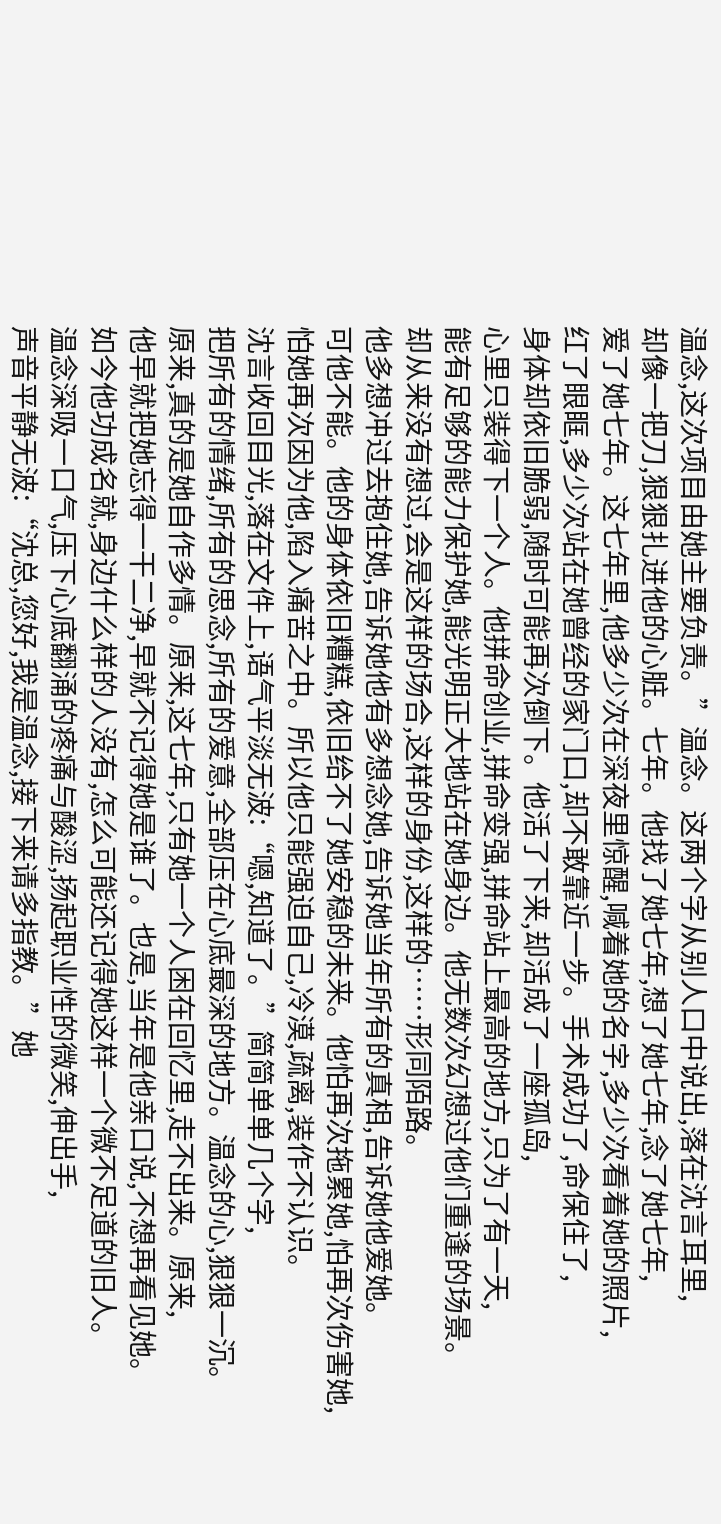温念,这次项目由她主要负责。”温念。这两个字从别人口中说出,落在沈言耳里,
却像一把刀,狠狠扎进他的心脏。七年。他找了她七年,想了她七年,念了她七年,
爱了她七年。这七年里,他多少次在深夜里惊醒,喊着她的名字,多少次看着她的照片,
红了眼眶,多少次站在她曾经的家门口,却不敢靠近一步。手术成功了,命保住了,
身体却依旧脆弱,随时可能再次倒下。他活了下来,却活成了一座孤岛,
心里只装得下一个人。他拼命创业,拼命变强,拼命站上最高的地方,只为了有一天,
能有足够的能力保护她,能光明正大地站在她身边。他无数次幻想过他们重逢的场景。
却从来没有想过,会是这样的场合,这样的身份,这样的……形同陌路。
他多想冲过去抱住她,告诉她他有多想念她,告诉她当年所有的真相,告诉她他爱她。
可他不能。他的身体依旧糟糕,依旧给不了她安稳的未来。他怕再次拖累她,怕再次伤害她,
怕她再次因为他,陷入痛苦之中。所以他只能强迫自己,冷漠,疏离,装作不认识。
沈言收回目光,落在文件上,语气平淡无波:“嗯,知道了。”简简单单几个字,
把所有的情绪,所有的思念,所有的爱意,全部压在心底最深的地方。温念的心,狠狠一沉。
原来,真的是她自作多情。原来,这七年,只有她一个人困在回忆里,走不出来。原来,
他早就把她忘得一干二净,早就不记得她是谁了。也是,当年是他亲口说,不想再看见她。
如今他功成名就,身边什么样的人没有,怎么可能还记得她这样一个微不足道的旧人。
温念深吸一口气,压下心底翻涌的疼痛与酸涩,扬起职业性的微笑,伸出手,
声音平静无波:“沈总,您好,我是温念,接下来请多指教。”她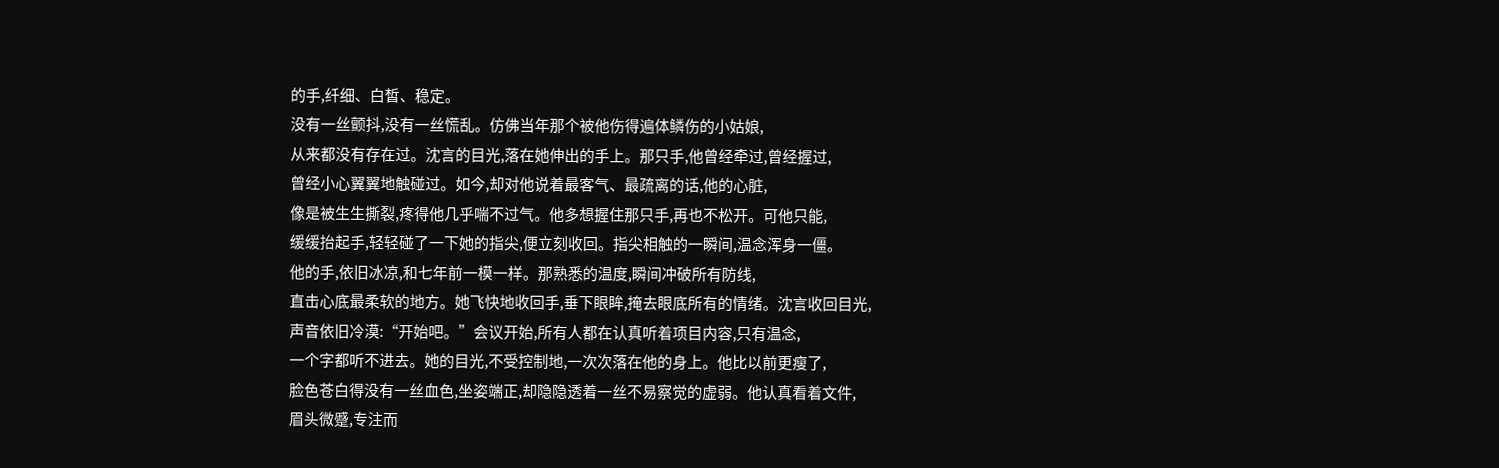的手,纤细、白皙、稳定。
没有一丝颤抖,没有一丝慌乱。仿佛当年那个被他伤得遍体鳞伤的小姑娘,
从来都没有存在过。沈言的目光,落在她伸出的手上。那只手,他曾经牵过,曾经握过,
曾经小心翼翼地触碰过。如今,却对他说着最客气、最疏离的话,他的心脏,
像是被生生撕裂,疼得他几乎喘不过气。他多想握住那只手,再也不松开。可他只能,
缓缓抬起手,轻轻碰了一下她的指尖,便立刻收回。指尖相触的一瞬间,温念浑身一僵。
他的手,依旧冰凉,和七年前一模一样。那熟悉的温度,瞬间冲破所有防线,
直击心底最柔软的地方。她飞快地收回手,垂下眼眸,掩去眼底所有的情绪。沈言收回目光,
声音依旧冷漠:“开始吧。”会议开始,所有人都在认真听着项目内容,只有温念,
一个字都听不进去。她的目光,不受控制地,一次次落在他的身上。他比以前更瘦了,
脸色苍白得没有一丝血色,坐姿端正,却隐隐透着一丝不易察觉的虚弱。他认真看着文件,
眉头微蹙,专注而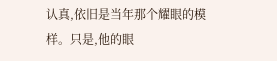认真,依旧是当年那个耀眼的模样。只是,他的眼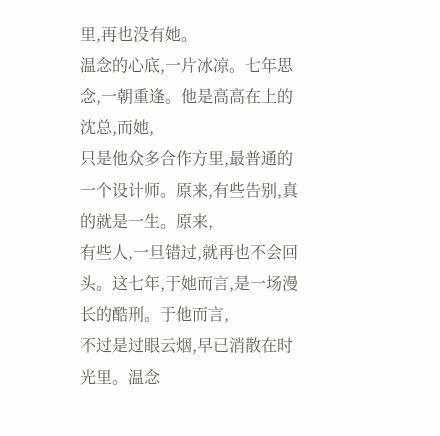里,再也没有她。
温念的心底,一片冰凉。七年思念,一朝重逢。他是高高在上的沈总,而她,
只是他众多合作方里,最普通的一个设计师。原来,有些告别,真的就是一生。原来,
有些人,一旦错过,就再也不会回头。这七年,于她而言,是一场漫长的酷刑。于他而言,
不过是过眼云烟,早已消散在时光里。温念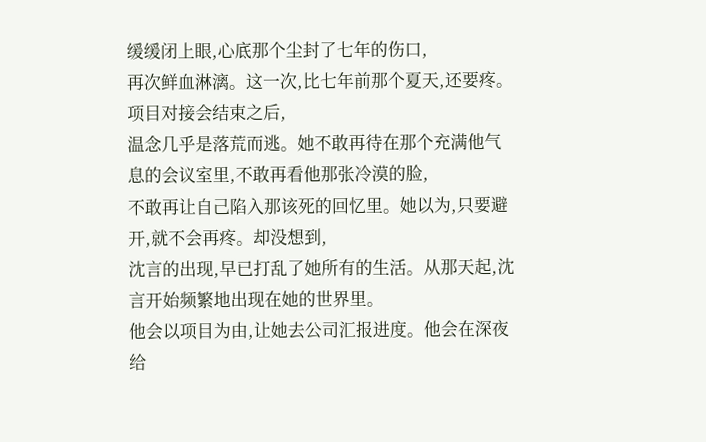缓缓闭上眼,心底那个尘封了七年的伤口,
再次鲜血淋漓。这一次,比七年前那个夏天,还要疼。项目对接会结束之后,
温念几乎是落荒而逃。她不敢再待在那个充满他气息的会议室里,不敢再看他那张冷漠的脸,
不敢再让自己陷入那该死的回忆里。她以为,只要避开,就不会再疼。却没想到,
沈言的出现,早已打乱了她所有的生活。从那天起,沈言开始频繁地出现在她的世界里。
他会以项目为由,让她去公司汇报进度。他会在深夜给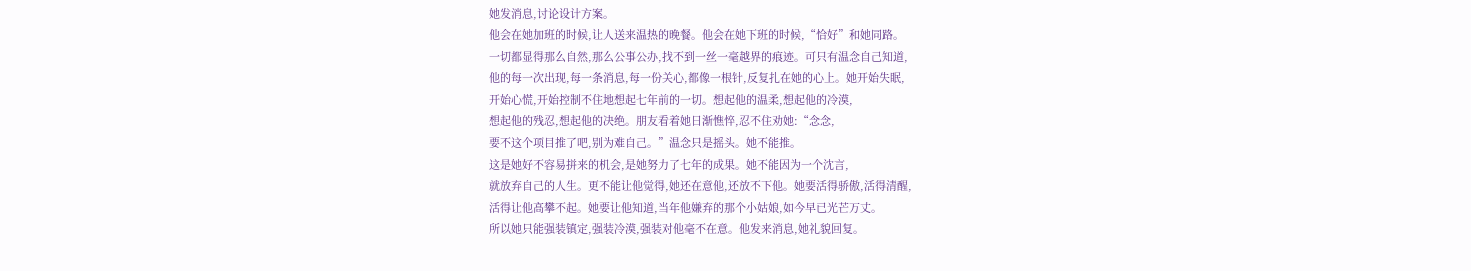她发消息,讨论设计方案。
他会在她加班的时候,让人送来温热的晚餐。他会在她下班的时候,“恰好”和她同路。
一切都显得那么自然,那么公事公办,找不到一丝一毫越界的痕迹。可只有温念自己知道,
他的每一次出现,每一条消息,每一份关心,都像一根针,反复扎在她的心上。她开始失眠,
开始心慌,开始控制不住地想起七年前的一切。想起他的温柔,想起他的冷漠,
想起他的残忍,想起他的决绝。朋友看着她日渐憔悴,忍不住劝她:“念念,
要不这个项目推了吧,别为难自己。”温念只是摇头。她不能推。
这是她好不容易拼来的机会,是她努力了七年的成果。她不能因为一个沈言,
就放弃自己的人生。更不能让他觉得,她还在意他,还放不下他。她要活得骄傲,活得清醒,
活得让他高攀不起。她要让他知道,当年他嫌弃的那个小姑娘,如今早已光芒万丈。
所以她只能强装镇定,强装冷漠,强装对他毫不在意。他发来消息,她礼貌回复。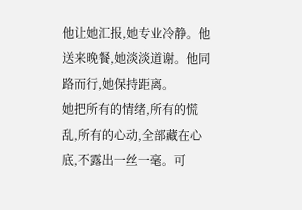他让她汇报,她专业冷静。他送来晚餐,她淡淡道谢。他同路而行,她保持距离。
她把所有的情绪,所有的慌乱,所有的心动,全部藏在心底,不露出一丝一毫。可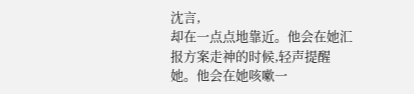沈言,
却在一点点地靠近。他会在她汇报方案走神的时候,轻声提醒她。他会在她咳嗽一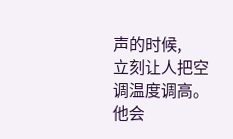声的时候,
立刻让人把空调温度调高。他会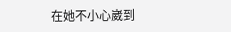在她不小心崴到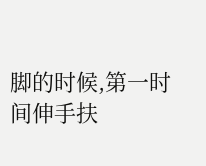脚的时候,第一时间伸手扶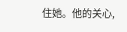住她。他的关心,